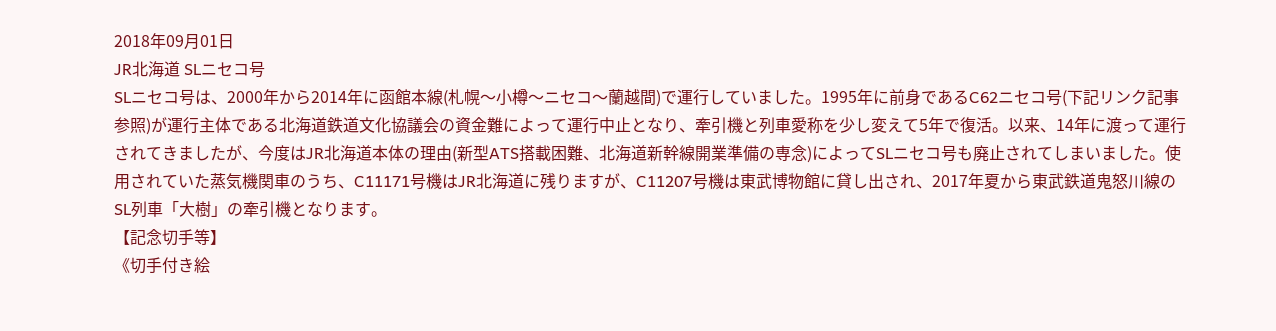2018年09月01日
JR北海道 SLニセコ号
SLニセコ号は、2000年から2014年に函館本線(札幌〜小樽〜ニセコ〜蘭越間)で運行していました。1995年に前身であるC62ニセコ号(下記リンク記事参照)が運行主体である北海道鉄道文化協議会の資金難によって運行中止となり、牽引機と列車愛称を少し変えて5年で復活。以来、14年に渡って運行されてきましたが、今度はJR北海道本体の理由(新型ATS搭載困難、北海道新幹線開業準備の専念)によってSLニセコ号も廃止されてしまいました。使用されていた蒸気機関車のうち、C11171号機はJR北海道に残りますが、C11207号機は東武博物館に貸し出され、2017年夏から東武鉄道鬼怒川線のSL列車「大樹」の牽引機となります。
【記念切手等】
《切手付き絵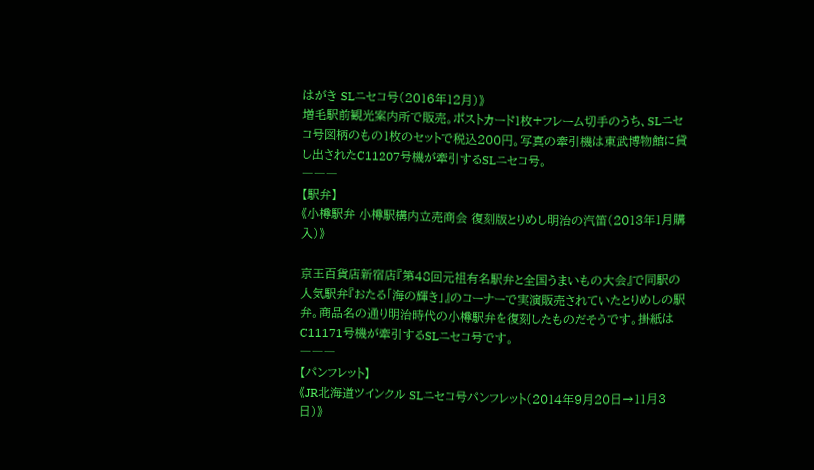はがき SLニセコ号(2016年12月)》
増毛駅前観光案内所で販売。ポストカード1枚+フレーム切手のうち、SLニセコ号図柄のもの1枚のセットで税込200円。写真の牽引機は東武博物館に貸し出されたC11207号機が牽引するSLニセコ号。
―――
【駅弁】
《小樽駅弁 小樽駅構内立売商会 復刻版とりめし明治の汽笛(2013年1月購入)》

京王百貨店新宿店『第48回元祖有名駅弁と全国うまいもの大会』で同駅の人気駅弁『おたる「海の輝き」』のコーナーで実演販売されていたとりめしの駅弁。商品名の通り明治時代の小樽駅弁を復刻したものだそうです。掛紙はC11171号機が牽引するSLニセコ号です。
―――
【パンフレット】
《JR北海道ツインクル SLニセコ号パンフレット(2014年9月20日→11月3日)》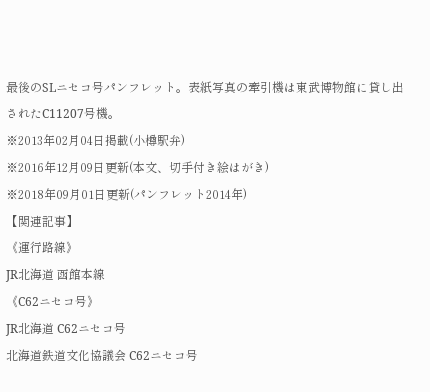最後のSLニセコ号パンフレット。表紙写真の牽引機は東武博物館に貸し出されたC11207号機。
※2013年02月04日掲載(小樽駅弁)
※2016年12月09日更新(本文、切手付き絵はがき)
※2018年09月01日更新(パンフレット2014年)
【関連記事】
《運行路線》
JR北海道 函館本線
《C62ニセコ号》
JR北海道 C62ニセコ号
北海道鉄道文化協議会 C62ニセコ号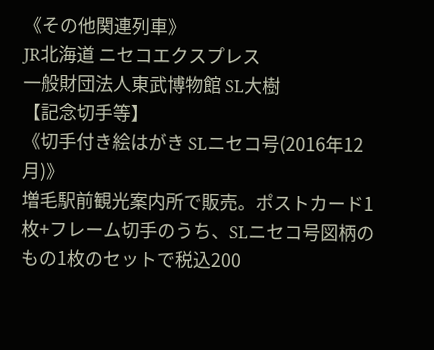《その他関連列車》
JR北海道 ニセコエクスプレス
一般財団法人東武博物館 SL大樹
【記念切手等】
《切手付き絵はがき SLニセコ号(2016年12月)》
増毛駅前観光案内所で販売。ポストカード1枚+フレーム切手のうち、SLニセコ号図柄のもの1枚のセットで税込200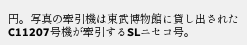円。写真の牽引機は東武博物館に貸し出されたC11207号機が牽引するSLニセコ号。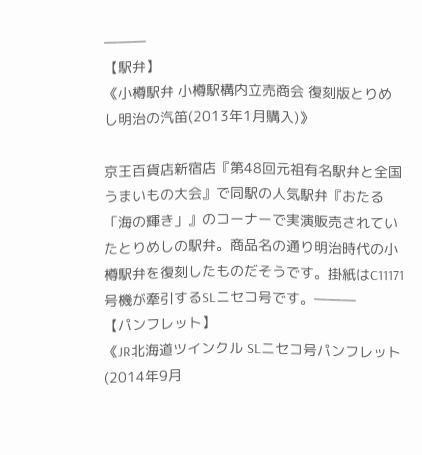―――
【駅弁】
《小樽駅弁 小樽駅構内立売商会 復刻版とりめし明治の汽笛(2013年1月購入)》

京王百貨店新宿店『第48回元祖有名駅弁と全国うまいもの大会』で同駅の人気駅弁『おたる「海の輝き」』のコーナーで実演販売されていたとりめしの駅弁。商品名の通り明治時代の小樽駅弁を復刻したものだそうです。掛紙はC11171号機が牽引するSLニセコ号です。―――
【パンフレット】
《JR北海道ツインクル SLニセコ号パンフレット(2014年9月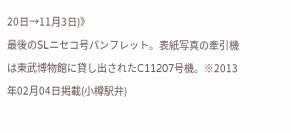20日→11月3日)》
最後のSLニセコ号パンフレット。表紙写真の牽引機は東武博物館に貸し出されたC11207号機。※2013年02月04日掲載(小樽駅弁)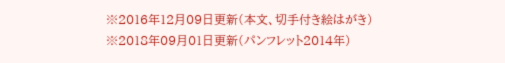※2016年12月09日更新(本文、切手付き絵はがき)
※2018年09月01日更新(パンフレット2014年)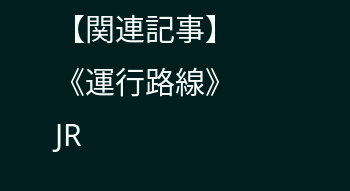【関連記事】
《運行路線》
JR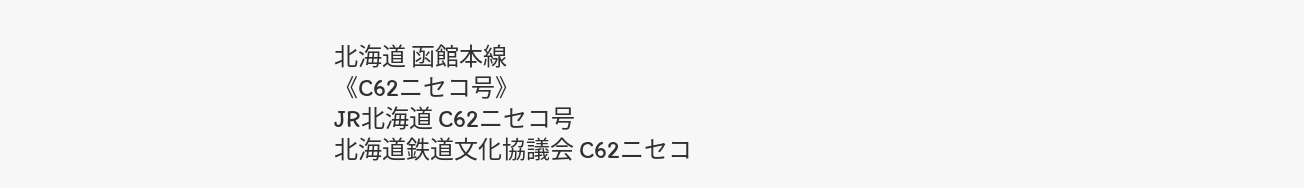北海道 函館本線
《C62ニセコ号》
JR北海道 C62ニセコ号
北海道鉄道文化協議会 C62ニセコ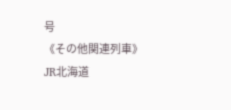号
《その他関連列車》
JR北海道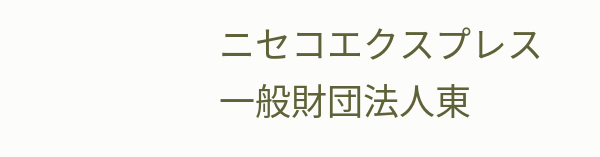ニセコエクスプレス
一般財団法人東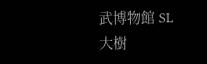武博物館 SL大樹